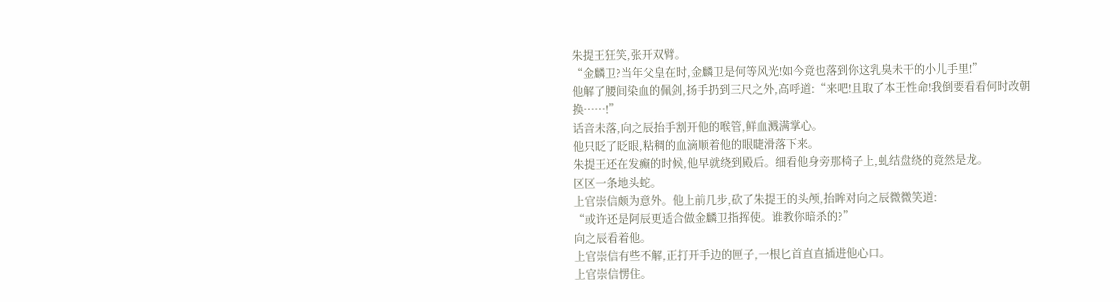朱提王狂笑,张开双臂。
“金麟卫?当年父皇在时,金麟卫是何等风光!如今竟也落到你这乳臭未干的小儿手里!”
他解了腰间染血的佩剑,扬手扔到三尺之外,高呼道:“来吧!且取了本王性命!我倒要看看何时改朝换……!”
话音未落,向之辰抬手割开他的喉管,鲜血溅满掌心。
他只眨了眨眼,粘稠的血滴顺着他的眼睫滑落下来。
朱提王还在发癫的时候,他早就绕到殿后。细看他身旁那椅子上,虬结盘绕的竟然是龙。
区区一条地头蛇。
上官崇信颇为意外。他上前几步,砍了朱提王的头颅,抬眸对向之辰微微笑道:
“或许还是阿辰更适合做金麟卫指挥使。谁教你暗杀的?”
向之辰看着他。
上官崇信有些不解,正打开手边的匣子,一根匕首直直插进他心口。
上官崇信愣住。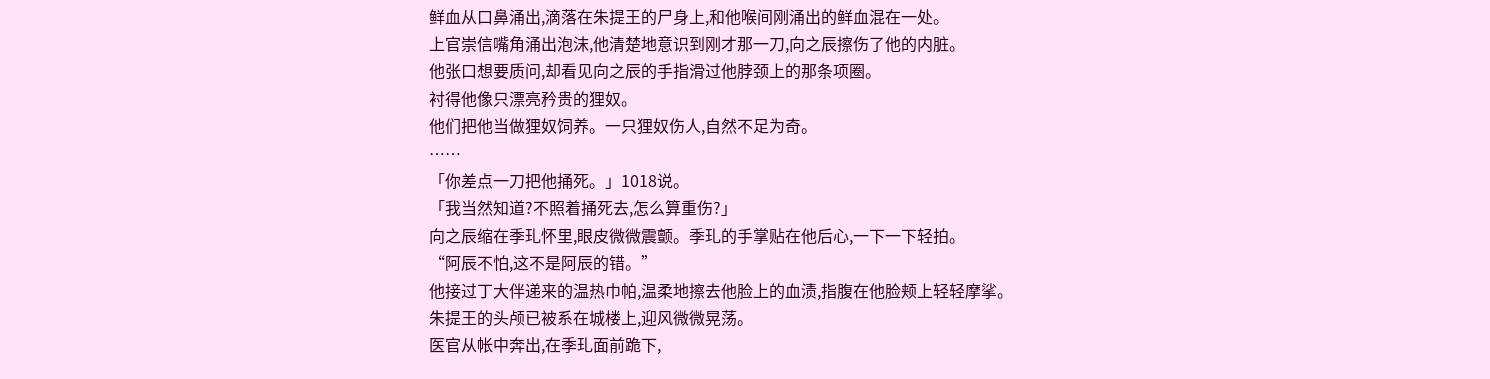鲜血从口鼻涌出,滴落在朱提王的尸身上,和他喉间刚涌出的鲜血混在一处。
上官崇信嘴角涌出泡沫,他清楚地意识到刚才那一刀,向之辰擦伤了他的内脏。
他张口想要质问,却看见向之辰的手指滑过他脖颈上的那条项圈。
衬得他像只漂亮矜贵的狸奴。
他们把他当做狸奴饲养。一只狸奴伤人,自然不足为奇。
……
「你差点一刀把他捅死。」1018说。
「我当然知道?不照着捅死去,怎么算重伤?」
向之辰缩在季玌怀里,眼皮微微震颤。季玌的手掌贴在他后心,一下一下轻拍。
“阿辰不怕,这不是阿辰的错。”
他接过丁大伴递来的温热巾帕,温柔地擦去他脸上的血渍,指腹在他脸颊上轻轻摩挲。
朱提王的头颅已被系在城楼上,迎风微微晃荡。
医官从帐中奔出,在季玌面前跪下,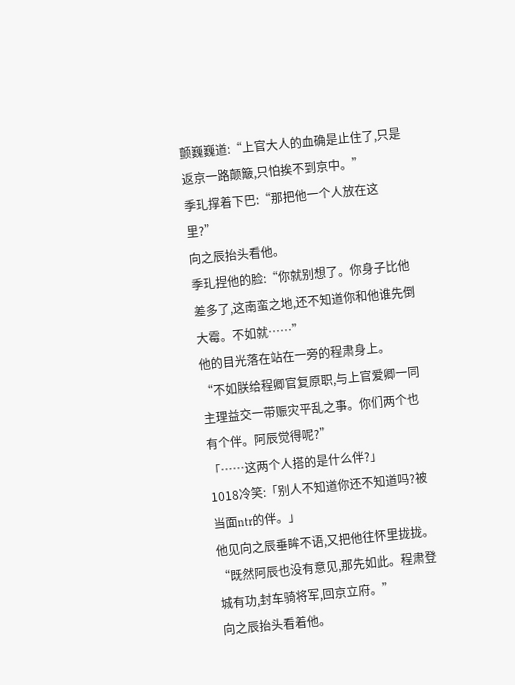颤巍巍道:“上官大人的血确是止住了,只是返京一路颠簸,只怕挨不到京中。”
季玌撑着下巴:“那把他一个人放在这里?”
向之辰抬头看他。
季玌捏他的脸:“你就别想了。你身子比他差多了,这南蛮之地,还不知道你和他谁先倒大霉。不如就……”
他的目光落在站在一旁的程肃身上。
“不如朕给程卿官复原职,与上官爱卿一同主理益交一带赈灾平乱之事。你们两个也有个伴。阿辰觉得呢?”
「……这两个人搭的是什么伴?」
1018冷笑:「别人不知道你还不知道吗?被当面ntr的伴。」
他见向之辰垂眸不语,又把他往怀里拢拢。
“既然阿辰也没有意见,那先如此。程肃登城有功,封车骑将军,回京立府。”
向之辰抬头看着他。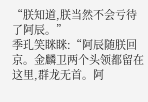“朕知道,朕当然不会亏待了阿辰。”
季玌笑眯眯:“阿辰随朕回京。金麟卫两个头领都留在这里,群龙无首。阿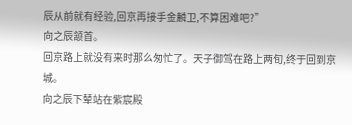辰从前就有经验,回京再接手金麟卫,不算困难吧?”
向之辰颔首。
回京路上就没有来时那么匆忙了。天子御驾在路上两旬,终于回到京城。
向之辰下辇站在紫宸殿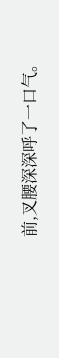前,叉腰深深呼了一口气。